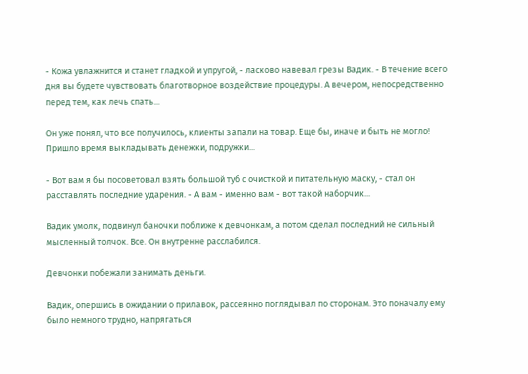- Кожа увлажнится и станет гладкой и упругой, - ласково навевал грезы Вадик. - В течение всего дня вы будете чувствовать благотворное воздействие процедуры. А вечером, непосредственно перед тем, как лечь спать...

Он уже понял, что все получилось, клиенты запали на товар. Еще бы, иначе и быть не могло! Пришло время выкладывать денежки, подружки...

- Вот вам я бы посоветовал взять большой туб с очисткой и питательную маску, - стал он расставлять последние ударения. - А вам - именно вам - вот такой наборчик...

Вадик умолк, подвинул баночки поближе к девчонкам, а потом сделал последний не сильный мысленный толчок. Все. Он внутренне расслабился.

Девчонки побежали занимать деньги.

Вадик, опершись в ожидании о прилавок, рассеянно поглядывал по сторонам. Это поначалу ему было немного трудно, напрягаться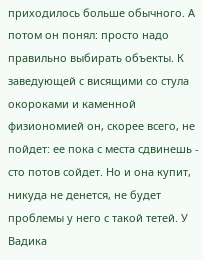приходилось больше обычного. А потом он понял: просто надо правильно выбирать объекты. К заведующей с висящими со стула окороками и каменной физиономией он, скорее всего, не пойдет: ее пока с места сдвинешь - сто потов сойдет. Но и она купит, никуда не денется, не будет проблемы у него с такой тетей. У Вадика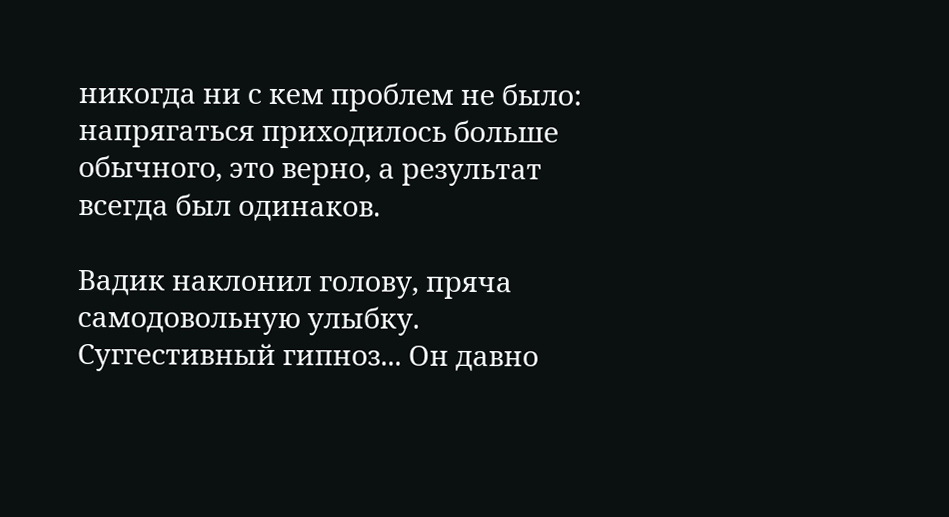никогда ни с кем проблем не было: напрягаться приходилось больше обычного, это верно, а результат всегда был одинаков.

Вадик наклонил голову, пряча самодовольную улыбку. Суггестивный гипноз... Он давно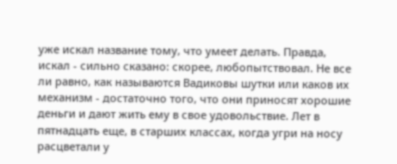уже искал название тому, что умеет делать. Правда, искал - сильно сказано: скорее, любопытствовал. Не все ли равно, как называются Вадиковы шутки или каков их механизм - достаточно того, что они приносят хорошие деньги и дают жить ему в свое удовольствие. Лет в пятнадцать еще, в старших классах, когда угри на носу расцветали у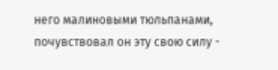него малиновыми тюльпанами, почувствовал он эту свою силу -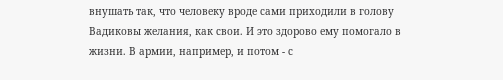внушать так, что человеку вроде сами приходили в голову Вадиковы желания, как свои. И это здорово ему помогало в жизни. В армии, например, и потом - с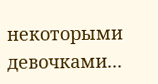некоторыми девочками...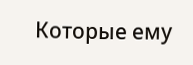Которые ему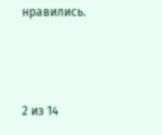нравились.



2 из 14